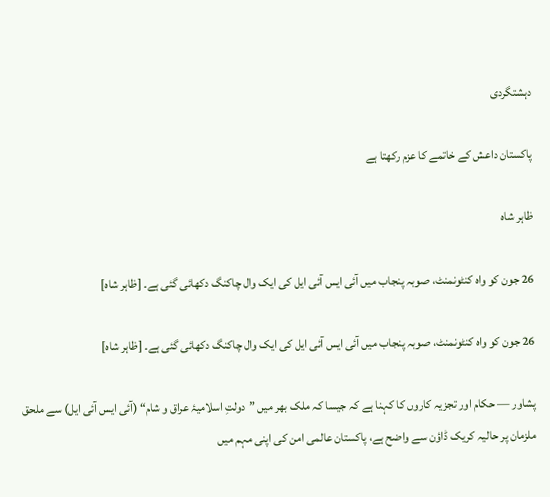دہشتگردی

پاکستان داعش کے خاتمے کا عزم رکھتا ہے

ظاہر شاہ

26 جون کو واہ کنٹونمنٹ، صوبہ پنجاب میں آئی ایس آئی ایل کی ایک وال چاکنگ دکھائی گئی ہے۔ [ظاہر شاہ]

26 جون کو واہ کنٹونمنٹ، صوبہ پنجاب میں آئی ایس آئی ایل کی ایک وال چاکنگ دکھائی گئی ہے۔ [ظاہر شاہ]

پشاور — حکام اور تجزیہ کاروں کا کہنا ہے کہ جیسا کہ ملک بھر میں ”دولتِ اسلامیۂ عراق و شام“ (آئی ایس آئی ایل) سے ملحق ملزمان پر حالیہ کریک ڈاؤن سے واضح ہے، پاکستان عالمی امن کی اپنی مہم میں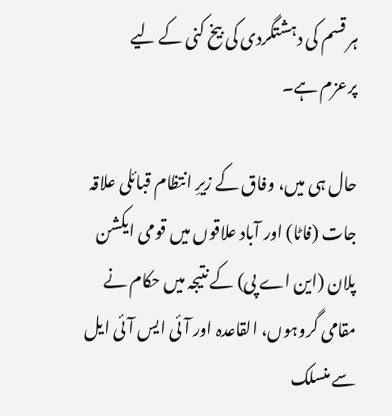ہر قسم کی دہشتگردی کی بیخ کنی کے لیے پرعزم ہے۔

حال ہی میں، وفاق کے زیرِ انتظام قبائلی علاقہ جات (فاٹا) اور آباد علاقوں میں قومی ایکشن پلان (این اے پی) کے نتیجہ میں حکام نے مقامی گروہوں، القاعدہ اور آئی ایس آئی ایل سے منسلک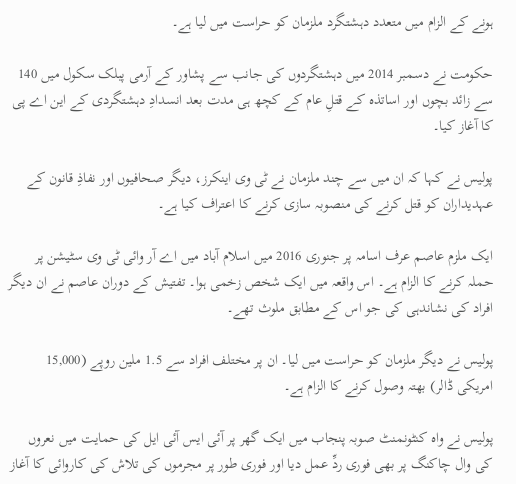ہونے کے الزام میں متعدد دہشتگرد ملزمان کو حراست میں لیا ہے۔

حکومت نے دسمبر 2014 میں دہشتگردوں کی جانب سے پشاور کے آرمی پبلک سکول میں 140 سے زائد بچوں اور اساتذہ کے قتلِ عام کے کچھ ہی مدت بعد انسدادِ دہشتگردی کے این اے پی کا آغاز کیا۔

پولیس نے کہا کہ ان میں سے چند ملزمان نے ٹی وی اینکرز، دیگر صحافیوں اور نفاذِ قانون کے عہدیداران کو قتل کرنے کی منصوبہ سازی کرنے کا اعتراف کیا ہے۔

ایک ملزم عاصم عرف اسامہ پر جنوری 2016 میں اسلام آباد میں اے آر وائی ٹی وی سٹیشن پر حملہ کرنے کا الزام ہے۔ اس واقعہ میں ایک شخص زخمی ہوا۔ تفتیش کے دوران عاصم نے ان دیگر افراد کی نشاندہی کی جو اس کے مطابق ملوث تھے۔

پولیس نے دیگر ملزمان کو حراست میں لیا۔ ان پر مختلف افراد سے 1.5 ملین روپے (15,000 امریکی ڈالر) بھتہ وصول کرنے کا الزام ہے۔

پولیس نے واہ کنٹونمنٹ صوبہ پنجاب میں ایک گھر پر آئی ایس آئی ایل کی حمایت میں نعروں کی وال چاکنگ پر بھی فوری ردِّ عمل دیا اور فوری طور پر مجرموں کی تلاش کی کاروائی کا آغاز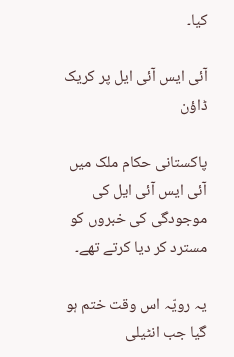کیا۔

آئی ایس آئی ایل پر کریک ڈاؤن

پاکستانی حکام ملک میں آئی ایس آئی ایل کی موجودگی کی خبروں کو مسترد کر دیا کرتے تھے۔

یہ رویّہ اس وقت ختم ہو گیا جب انٹیلی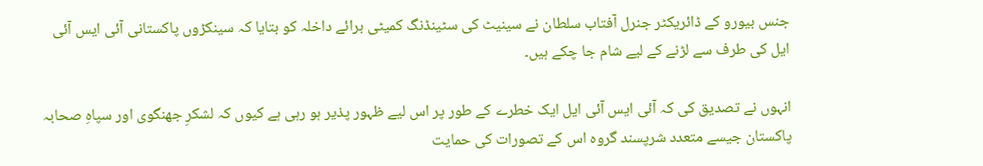جنس بیورو کے ڈائریکٹر جنرل آفتاب سلطان نے سینیٹ کی سٹینڈنگ کمیٹی برائے داخلہ کو بتایا کہ سینکڑوں پاکستانی آئی ایس آئی ایل کی طرف سے لڑنے کے لیے شام جا چکے ہیں۔

انہوں نے تصدیق کی کہ آئی ایس آئی ایل ایک خطرے کے طور پر اس لیے ظہور پذیر ہو رہی ہے کیوں کہ لشکرِ جھنگوی اور سپاہِ صحابہ پاکستان جیسے متعدد شرپسند گروہ اس کے تصورات کی حمایت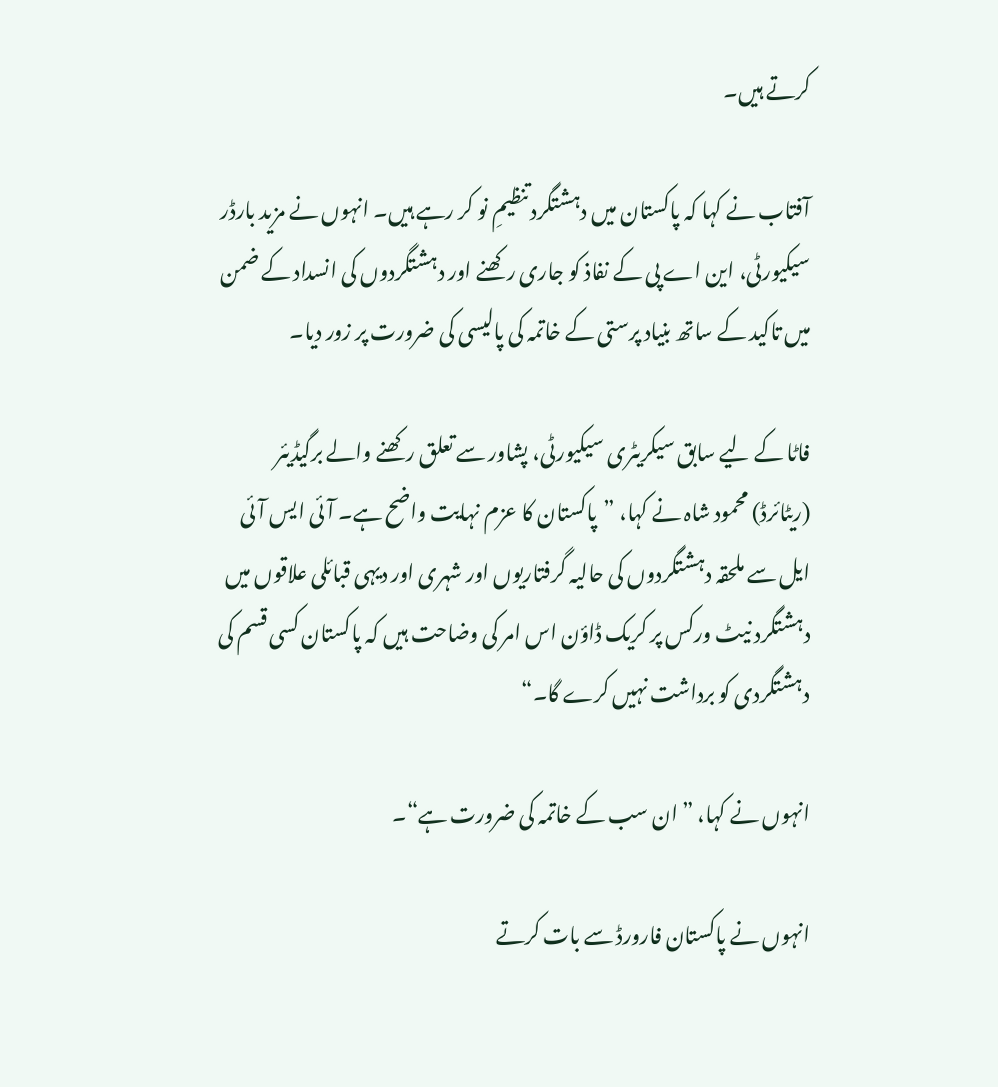کرتے ہیں۔

آفتاب نے کہا کہ پاکستان میں دہشتگرد تنظیمِ نو کر رہے ہیں۔ انہوں نے مزید بارڈر سیکیورٹی، این اے پی کے نفاذ کو جاری رکھنے اور دہشتگردوں کی انسداد کے ضمن میں تاکید کے ساتھ بنیاد پرستی کے خاتمہ کی پالیسی کی ضرورت پر زور دیا۔

فاٹا کے لیے سابق سیکریٹری سیکیورٹی، پشاور سے تعلق رکھنے والے برگیڈیئر (ریٹائرڈ) محمود شاہ نے کہا، ”پاکستان کا عزم نہایت واضح ہے۔ آئی ایس آئی ایل سے ملحقہ دہشتگردوں کی حالیہ گرفتاریوں اور شہری اور دیہی قبائلی علاقوں میں دہشتگرد نیٹ ورکس پر کریک ڈاؤن اس امر کی وضاحت ہیں کہ پاکستان کسی قسم کی دہشتگردی کو برداشت نہیں کرے گا۔“

انہوں نے کہا، ”ان سب کے خاتمہ کی ضرورت ہے“۔

انہوں نے پاکستان فارورڈ سے بات کرتے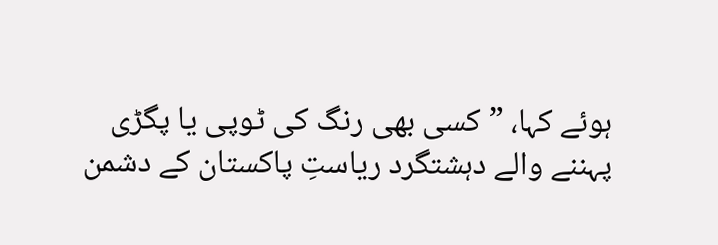ہوئے کہا، ”کسی بھی رنگ کی ٹوپی یا پگڑی پہننے والے دہشتگرد ریاستِ پاکستان کے دشمن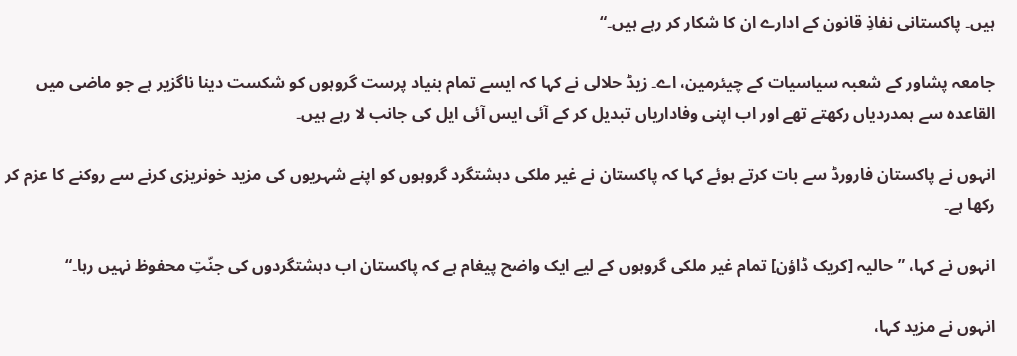ہیں۔ پاکستانی نفاذِ قانون کے ادارے ان کا شکار کر رہے ہیں۔“

جامعہ پشاور کے شعبہ سیاسیات کے چیئرمین، اے۔ زیڈ حلالی نے کہا کہ ایسے تمام بنیاد پرست گروہوں کو شکست دینا ناگزیر ہے جو ماضی میں القاعدہ سے ہمدردیاں رکھتے تھے اور اب اپنی وفاداریاں تبدیل کر کے آئی ایس آئی ایل کی جانب لا رہے ہیں۔

انہوں نے پاکستان فارورڈ سے بات کرتے ہوئے کہا کہ پاکستان نے غیر ملکی دہشتگرد گروہوں کو اپنے شہریوں کی مزید خونریزی کرنے سے روکنے کا عزم کر رکھا ہے۔

انہوں نے کہا، ”حالیہ [کریک ڈاؤن] تمام غیر ملکی گروہوں کے لیے ایک واضح پیغام ہے کہ پاکستان اب دہشتگردوں کی جنّتِ محفوظ نہیں رہا۔“

انہوں نے مزید کہا،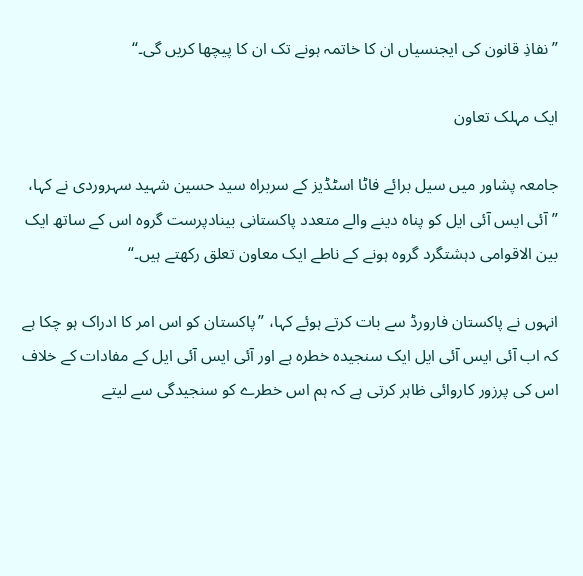”نفاذِ قانون کی ایجنسیاں ان کا خاتمہ ہونے تک ان کا پیچھا کریں گی۔“

ایک مہلک تعاون

جامعہ پشاور میں سیل برائے فاٹا اسٹڈیز کے سربراہ سید حسین شہید سہروردی نے کہا، ”آئی ایس آئی ایل کو پناہ دینے والے متعدد پاکستانی بینادپرست گروہ اس کے ساتھ ایک بین الاقوامی دہشتگرد گروہ ہونے کے ناطے ایک معاون تعلق رکھتے ہیں۔“

انہوں نے پاکستان فارورڈ سے بات کرتے ہوئے کہا، ”پاکستان کو اس امر کا ادراک ہو چکا ہے کہ اب آئی ایس آئی ایل ایک سنجیدہ خطرہ ہے اور آئی ایس آئی ایل کے مفادات کے خلاف اس کی پرزور کاروائی ظاہر کرتی ہے کہ ہم اس خطرے کو سنجیدگی سے لیتے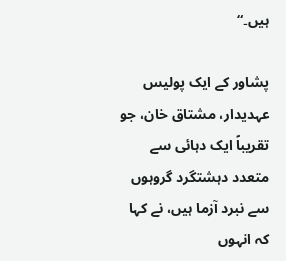ہیں۔“

پشاور کے ایک پولیس عہدیدار، مشتاق خان، جو تقریباً ایک دہائی سے متعدد دہشتگرد گروہوں سے نبرد آزما ہیں، نے کہا کہ انہوں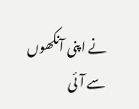نے اپنی آنکھوں سے آئی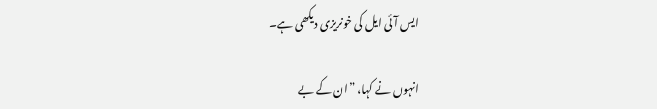ایس آئی ایل کی خونریزی دیکھی ہے۔

انہوں نے کہا، ”ان کے بے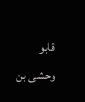قابو وحشی بن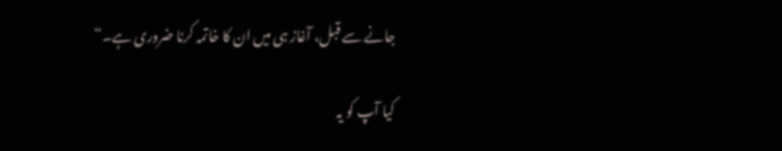جانے سے قبل، آغاز ہی میں ان کا خاتمہ کرنا ضروری ہے۔“

کیا آپ کو یہ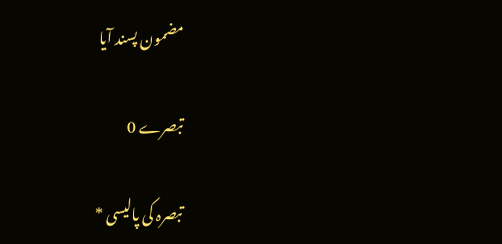مضمون پسند آیا

تبصرے 0

تبصرہ کی پالیسی *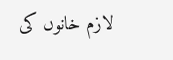لازم خانوں کی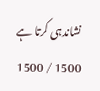نشاندہی کرتا ہے 1500 / 1500